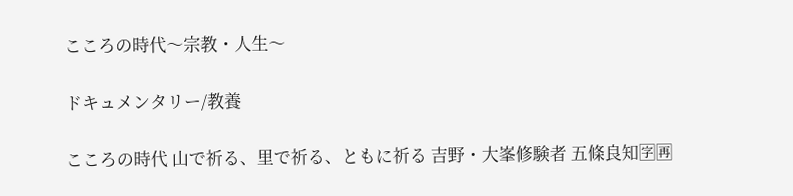こころの時代〜宗教・人生〜

ドキュメンタリー/教養

こころの時代 山で祈る、里で祈る、ともに祈る 吉野・大峯修験者 五條良知🈑🈞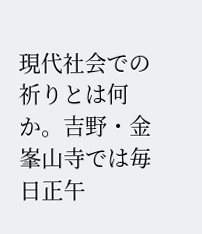現代社会での祈りとは何か。吉野・金峯山寺では毎日正午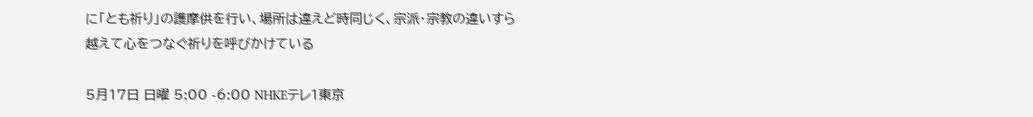に「とも祈り」の護摩供を行い、場所は違えど時同じく、宗派・宗教の違いすら越えて心をつなぐ祈りを呼びかけている

5月17日 日曜 5:00 -6:00 NHKEテレ1東京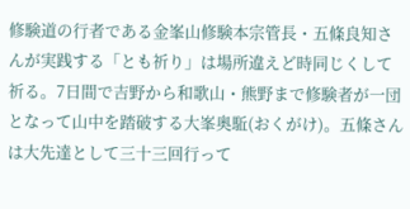修験道の行者である金峯山修験本宗管長・五條良知さんが実践する「とも祈り」は場所違えど時同じくして祈る。7日間で吉野から和歌山・熊野まで修験者が一団となって山中を踏破する大峯奥駈(おくがけ)。五條さんは大先達として三十三回行って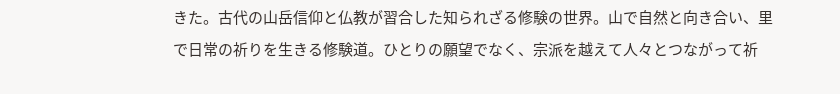きた。古代の山岳信仰と仏教が習合した知られざる修験の世界。山で自然と向き合い、里で日常の祈りを生きる修験道。ひとりの願望でなく、宗派を越えて人々とつながって祈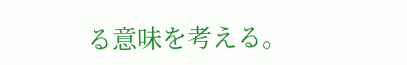る意味を考える。